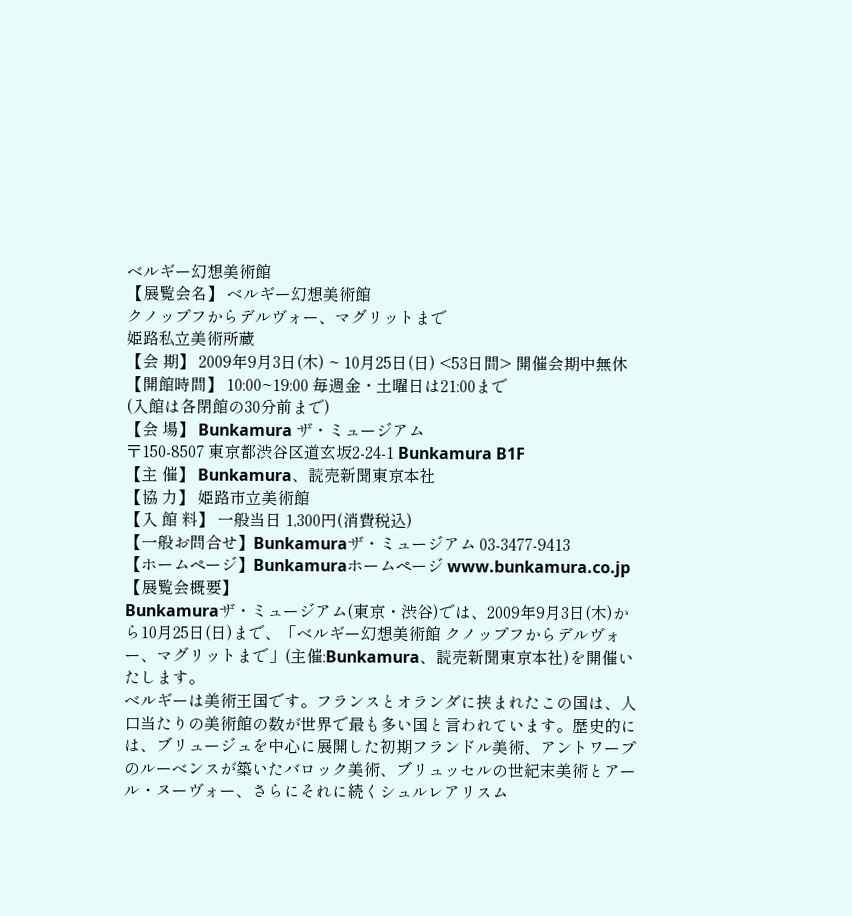ベルギー幻想美術館
【展覧会名】 ベルギー幻想美術館
クノップフからデルヴォー、マグリットまで
姫路私立美術所蔵
【会 期】 2009年9月3日(木) ~ 10月25日(日) <53日間> 開催会期中無休
【開館時間】 10:00~19:00 毎週金・土曜日は21:00まで
(入館は各閉館の30分前まで)
【会 場】 Bunkamura ザ・ミュージアム
〒150-8507 東京都渋谷区道玄坂2-24-1 Bunkamura B1F
【主 催】 Bunkamura、読売新聞東京本社
【協 力】 姫路市立美術館
【入 館 料】 一般当日 1,300円(消費税込)
【一般お問合せ】Bunkamuraザ・ミュージアム 03-3477-9413
【ホームページ】Bunkamuraホームページ www.bunkamura.co.jp
【展覧会概要】
Bunkamuraザ・ミュージアム(東京・渋谷)では、2009年9月3日(木)から10月25日(日)まで、「ベルギー幻想美術館 クノップフからデルヴォー、マグリットまで」(主催:Bunkamura、読売新聞東京本社)を開催いたします。
ベルギーは美術王国です。フランスとオランダに挟まれたこの国は、人口当たりの美術館の数が世界で最も多い国と言われています。歴史的には、ブリュージュを中心に展開した初期フランドル美術、アントワープのルーベンスが築いたバロック美術、ブリュッセルの世紀末美術とアール・ヌーヴォー、さらにそれに続くシュルレアリスム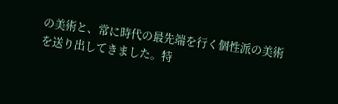の美術と、常に時代の最先端を行く個性派の美術を送り出してきました。特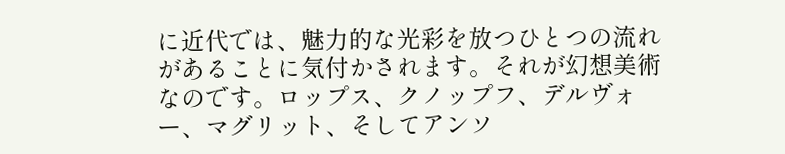に近代では、魅力的な光彩を放つひとつの流れがあることに気付かされます。それが幻想美術なのです。ロップス、クノップフ、デルヴォー、マグリット、そしてアンソ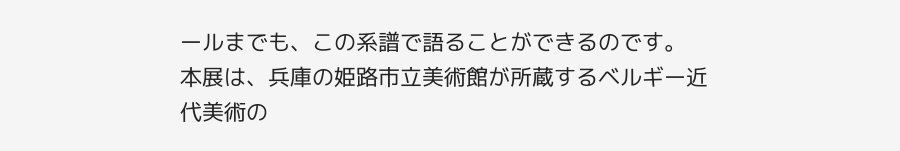ールまでも、この系譜で語ることができるのです。
本展は、兵庫の姫路市立美術館が所蔵するベルギー近代美術の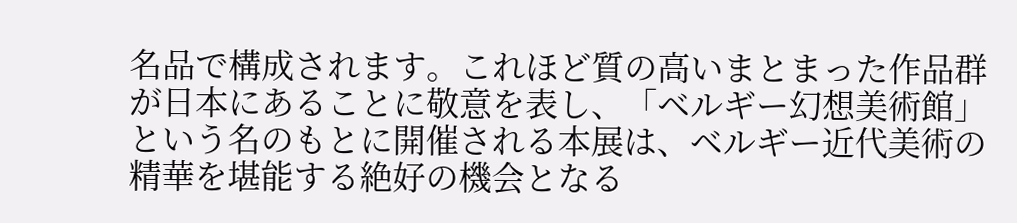名品で構成されます。これほど質の高いまとまった作品群が日本にあることに敬意を表し、「ベルギー幻想美術館」という名のもとに開催される本展は、ベルギー近代美術の精華を堪能する絶好の機会となる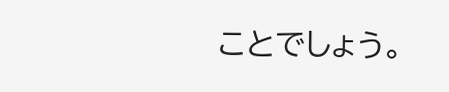ことでしょう。